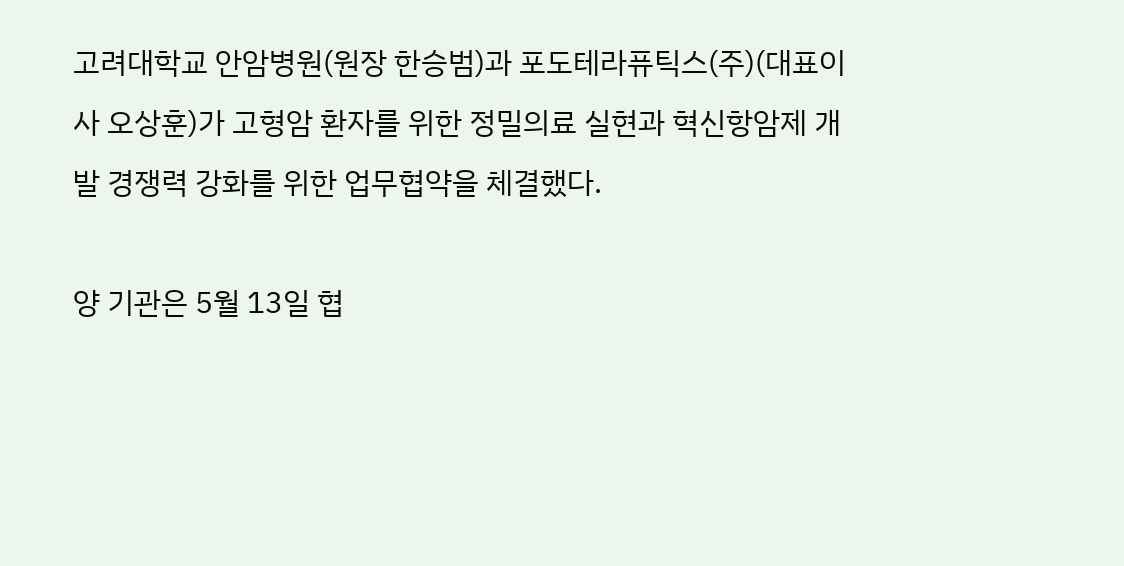고려대학교 안암병원(원장 한승범)과 포도테라퓨틱스(주)(대표이사 오상훈)가 고형암 환자를 위한 정밀의료 실현과 혁신항암제 개발 경쟁력 강화를 위한 업무협약을 체결했다.

양 기관은 5월 13일 협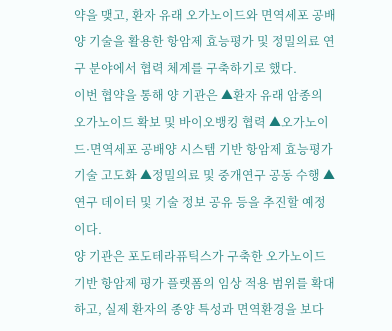약을 맺고, 환자 유래 오가노이드와 면역세포 공배양 기술을 활용한 항암제 효능평가 및 정밀의료 연구 분야에서 협력 체계를 구축하기로 했다.
이번 협약을 통해 양 기관은 ▲환자 유래 암종의 오가노이드 확보 및 바이오뱅킹 협력 ▲오가노이드·면역세포 공배양 시스템 기반 항암제 효능평가 기술 고도화 ▲정밀의료 및 중개연구 공동 수행 ▲연구 데이터 및 기술 정보 공유 등을 추진할 예정이다.
양 기관은 포도테라퓨틱스가 구축한 오가노이드 기반 항암제 평가 플랫폼의 임상 적용 범위를 확대하고, 실제 환자의 종양 특성과 면역환경을 보다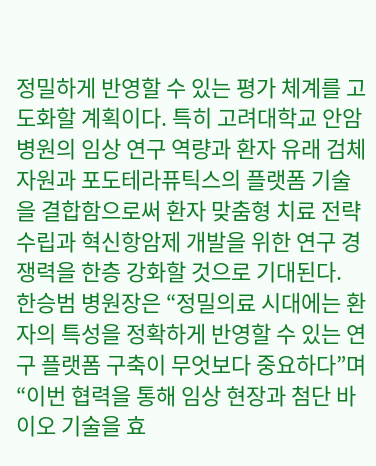정밀하게 반영할 수 있는 평가 체계를 고도화할 계획이다. 특히 고려대학교 안암병원의 임상 연구 역량과 환자 유래 검체 자원과 포도테라퓨틱스의 플랫폼 기술을 결합함으로써 환자 맞춤형 치료 전략 수립과 혁신항암제 개발을 위한 연구 경쟁력을 한층 강화할 것으로 기대된다.
한승범 병원장은 “정밀의료 시대에는 환자의 특성을 정확하게 반영할 수 있는 연구 플랫폼 구축이 무엇보다 중요하다”며 “이번 협력을 통해 임상 현장과 첨단 바이오 기술을 효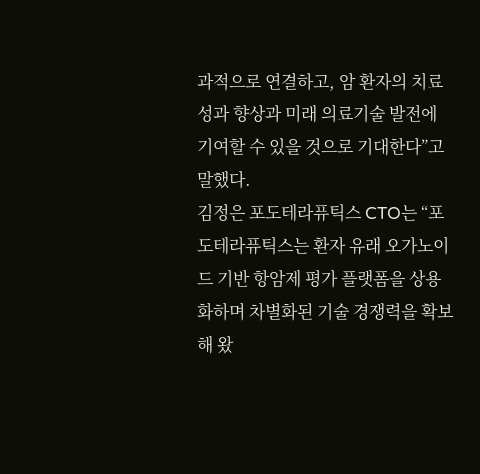과적으로 연결하고, 암 환자의 치료 성과 향상과 미래 의료기술 발전에 기여할 수 있을 것으로 기대한다”고 말했다.
김정은 포도테라퓨틱스 CTO는 “포도테라퓨틱스는 환자 유래 오가노이드 기반 항암제 평가 플랫폼을 상용화하며 차별화된 기술 경쟁력을 확보해 왔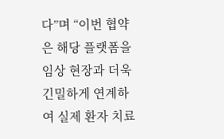다”며 “이번 협약은 해당 플랫폼을 임상 현장과 더욱 긴밀하게 연계하여 실제 환자 치료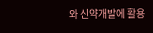와 신약개발에 활용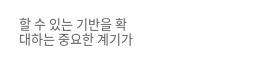할 수 있는 기반을 확대하는 중요한 계기가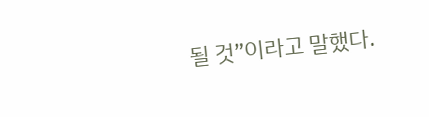될 것”이라고 말했다.